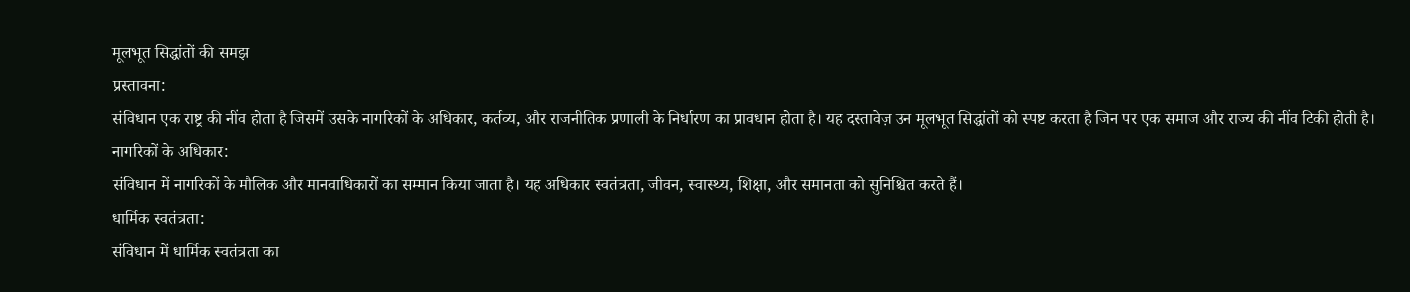मूलभूत सिद्धांतों की समझ
प्रस्तावना:
संविधान एक राष्ट्र की नींव होता है जिसमें उसके नागरिकों के अधिकार, कर्तव्य, और राजनीतिक प्रणाली के निर्धारण का प्रावधान होता है। यह दस्तावेज़ उन मूलभूत सिद्धांतों को स्पष्ट करता है जिन पर एक समाज और राज्य की नींव टिकी होती है।
नागरिकों के अधिकार:
संविधान में नागरिकों के मौलिक और मानवाधिकारों का सम्मान किया जाता है। यह अधिकार स्वतंत्रता, जीवन, स्वास्थ्य, शिक्षा, और समानता को सुनिश्चित करते हैं।
धार्मिक स्वतंत्रता:
संविधान में धार्मिक स्वतंत्रता का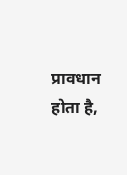प्रावधान होता है,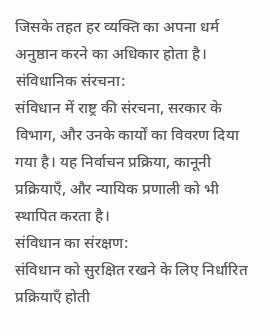जिसके तहत हर व्यक्ति का अपना धर्म अनुष्ठान करने का अधिकार होता है।
संविधानिक संरचना:
संविधान में राष्ट्र की संरचना, सरकार के विभाग, और उनके कार्यों का विवरण दिया गया है। यह निर्वाचन प्रक्रिया, कानूनी प्रक्रियाएँ, और न्यायिक प्रणाली को भी स्थापित करता है।
संविधान का संरक्षण:
संविधान को सुरक्षित रखने के लिए निर्धारित प्रक्रियाएँ होती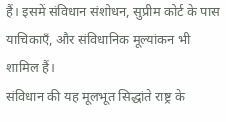हैं। इसमें संविधान संशोधन, सुप्रीम कोर्ट के पास याचिकाएँ, और संविधानिक मूल्यांकन भी शामिल हैं।
संविधान की यह मूलभूत सिद्धांते राष्ट्र के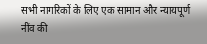सभी नागरिकों के लिए एक सामान और न्यायपूर्ण नींव की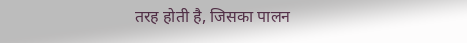तरह होती है, जिसका पालन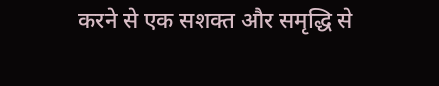करने से एक सशक्त और समृद्धि से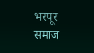भरपूर समाज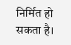निर्मित हो सकता है।